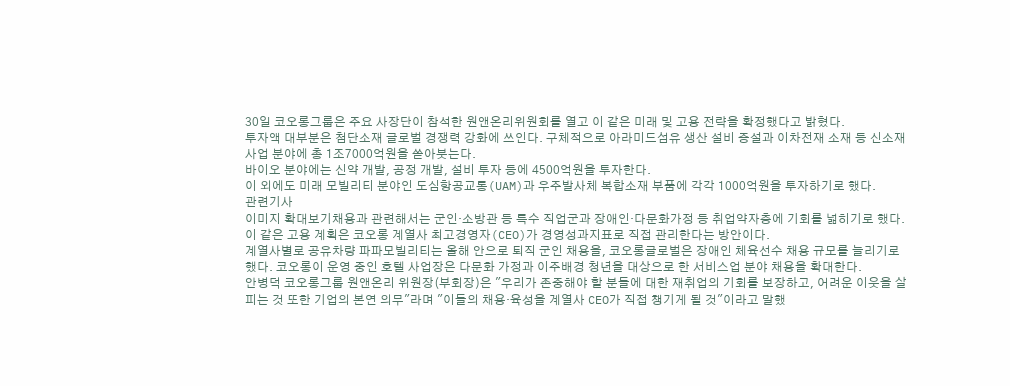30일 코오롱그룹은 주요 사장단이 참석한 원앤온리위원회를 열고 이 같은 미래 및 고용 전략을 확정했다고 밝혔다.
투자액 대부분은 첨단소재 글로벌 경쟁력 강화에 쓰인다. 구체적으로 아라미드섬유 생산 설비 증설과 이차전재 소재 등 신소재 사업 분야에 총 1조7000억원을 쏟아붓는다.
바이오 분야에는 신약 개발, 공정 개발, 설비 투자 등에 4500억원을 투자한다.
이 외에도 미래 모빌리티 분야인 도심항공교통(UAM)과 우주발사체 복합소재 부품에 각각 1000억원을 투자하기로 했다.
관련기사
이미지 확대보기채용과 관련해서는 군인·소방관 등 특수 직업군과 장애인·다문화가정 등 취업약자층에 기회를 넓히기로 했다.
이 같은 고용 계획은 코오롱 계열사 최고경영자(CEO)가 경영성과지표로 직접 관리한다는 방안이다.
계열사별로 공유차량 파파모빌리티는 올해 안으로 퇴직 군인 채용을, 코오롱글로벌은 장애인 체육선수 채용 규모를 늘리기로 했다. 코오롱이 운영 중인 호텔 사업장은 다문화 가정과 이주배경 청년을 대상으로 한 서비스업 분야 채용을 확대한다.
안병덕 코오롱그룹 원앤온리 위원장(부회장)은 "우리가 존중해야 할 분들에 대한 재취업의 기회를 보장하고, 어려운 이웃을 살피는 것 또한 기업의 본연 의무"라며 "이들의 채용·육성을 계열사 CEO가 직접 챙기게 될 것"이라고 말했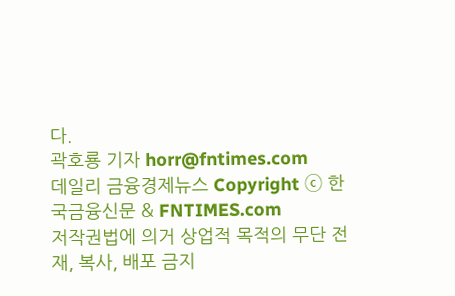다.
곽호룡 기자 horr@fntimes.com
데일리 금융경제뉴스 Copyright ⓒ 한국금융신문 & FNTIMES.com
저작권법에 의거 상업적 목적의 무단 전재, 복사, 배포 금지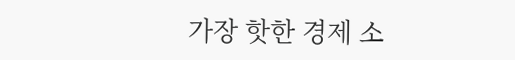가장 핫한 경제 소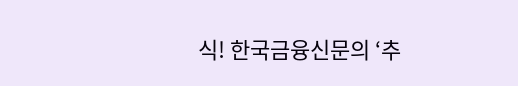식! 한국금융신문의 ‘추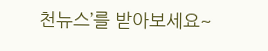천뉴스’를 받아보세요~